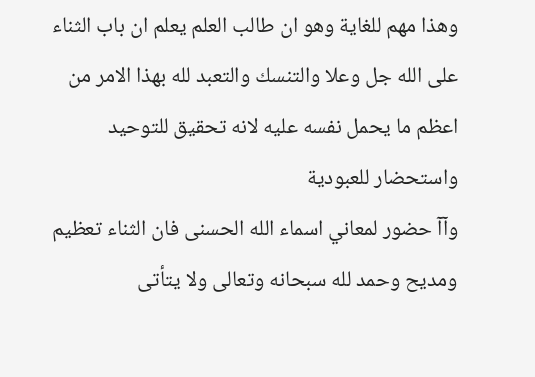وهذا مهم للغاية وهو ان طالب العلم يعلم ان باب الثناء على الله جل وعلا والتنسك والتعبد لله بهذا الامر من اعظم ما يحمل نفسه عليه لانه تحقيق للتوحيد واستحضار للعبودية
وآآ حضور لمعاني اسماء الله الحسنى فان الثناء تعظيم ومديح وحمد لله سبحانه وتعالى ولا يتأتى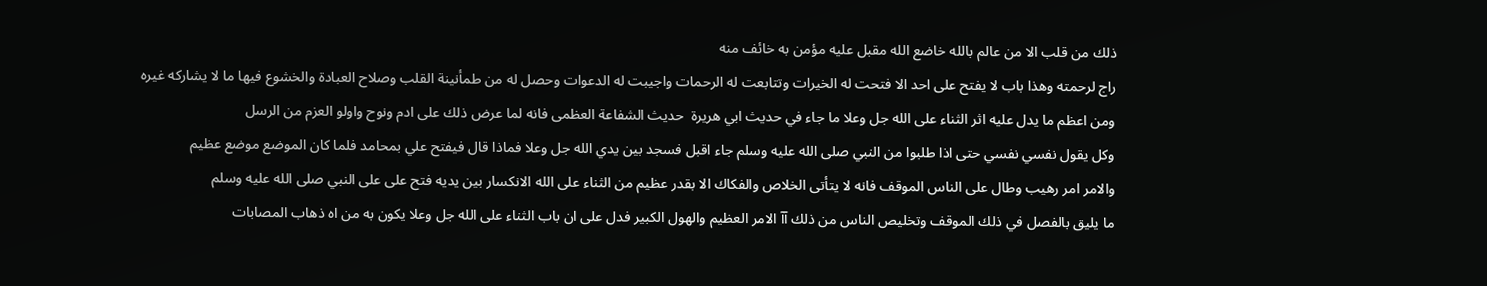ذلك من قلب الا من عالم بالله خاضع الله مقبل عليه مؤمن به خائف منه
راج لرحمته وهذا باب لا يفتح على احد الا فتحت له الخيرات وتتابعت له الرحمات واجيبت له الدعوات وحصل له من طمأنينة القلب وصلاح العبادة والخشوع فيها ما لا يشاركه غيره
ومن اعظم ما يدل عليه اثر الثناء على الله جل وعلا ما جاء في حديث ابي هريرة  حديث الشفاعة العظمى فانه لما عرض ذلك على ادم ونوح واولو العزم من الرسل
وكل يقول نفسي نفسي حتى اذا طلبوا من النبي صلى الله عليه وسلم جاء اقبل فسجد بين يدي الله جل وعلا فماذا قال فيفتح علي بمحامد فلما كان الموضع موضع عظيم
والامر امر رهيب وطال على الناس الموقف فانه لا يتأتى الخلاص والفكاك الا بقدر عظيم من الثناء على الله الانكسار بين يديه فتح على على النبي صلى الله عليه وسلم
ما يليق بالفصل في ذلك الموقف وتخليص الناس من ذلك آآ الامر العظيم والهول الكبير فدل على ان باب الثناء على الله جل وعلا يكون به من اه ذهاب المصابات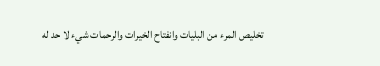تخليص المرء من البليات وانفتاح الخيرات والرحمات شيء لا حد له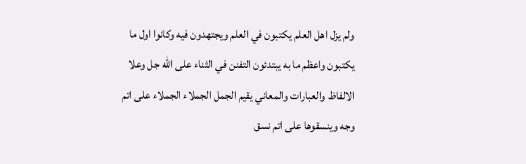ولم يزل اهل العلم يكتبون في العلم ويجتهدون فيه وكانوا اول ما يكتبون واعظم ما به يبتدئون التفنن في الثناء على الله جل وعلا
الالفاظ والعبارات والمعاني يقيم الجمل الجملاء الجملاء على اتم وجه وينسقوها على اتم نسق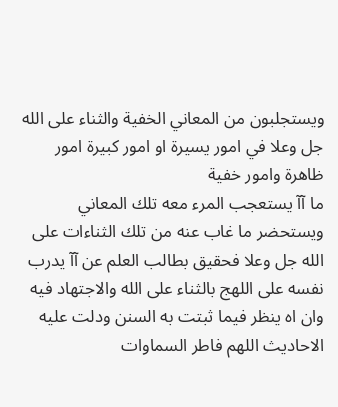ويستجلبون من المعاني الخفية والثناء على الله جل وعلا في امور يسيرة او امور كبيرة امور ظاهرة وامور خفية
ما آآ يستعجب المرء معه تلك المعاني ويستحضر ما غاب عنه من تلك الثناءات على الله جل وعلا فحقيق بطالب العلم عن آآ يدرب نفسه على اللهج بالثناء على الله والاجتهاد فيه
وان اه ينظر فيما ثبتت به السنن ودلت عليه الاحاديث اللهم فاطر السماوات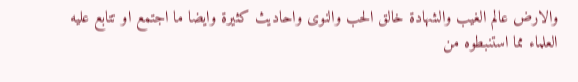والارض عالم الغيب والشهادة خالق الحب والنوى واحاديث كثيرة وايضا ما اجتمع او تتابع عليه العلماء مما استنبطوه من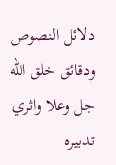دلائل النصوص
ودقائق خلق الله جل وعلا واثري تدبيره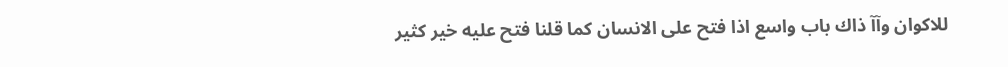للاكوان وآآ ذاك باب واسع اذا فتح على الانسان كما قلنا فتح عليه خير كثير